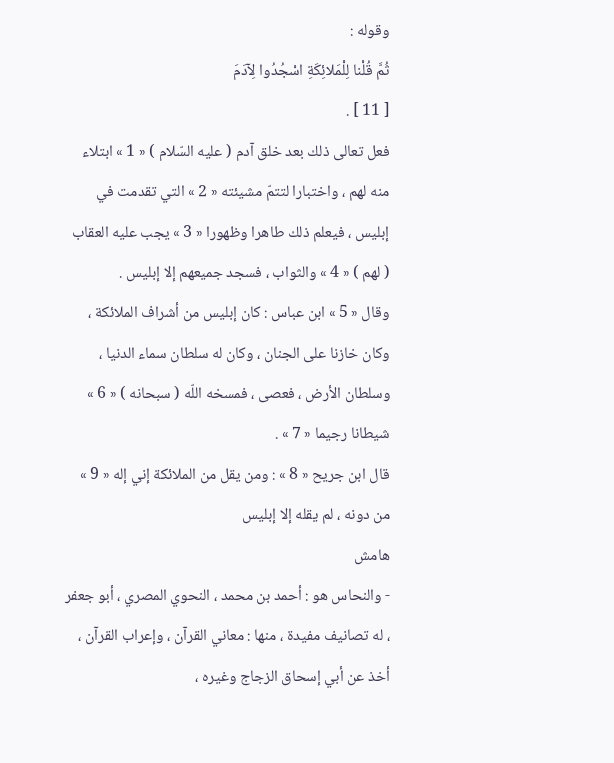وقوله :
ثُمَّ قُلْنا لِلْمَلائِكَةِ اسْجُدُوا لِآدَمَ
[ 11 ] .
فعل تعالى ذلك بعد خلق آدم ( عليه السّلام ) « 1 » ابتلاء منه لهم ، واختبارا لتتمّ مشيئته « 2 » التي تقدمت في إبليس ، فيعلم ذلك طاهرا وظهورا « 3 » يجب عليه العقاب ( لهم ) « 4 » والثواب ، فسجد جميعهم إلا إبليس .
وقال « 5 » ابن عباس : كان إبليس من أشراف الملائكة ، وكان خازنا على الجنان ، وكان له سلطان سماء الدنيا ، وسلطان الأرض ، فعصى ، فمسخه اللّه ( سبحانه ) « 6 » شيطانا رجيما « 7 » .
قال ابن جريح « 8 » : ومن يقل من الملائكة إني إله « 9 » من دونه ، لم يقله إلا إبليس
هامش
- والنحاس هو : أحمد بن محمد ، النحوي المصري ، أبو جعفر ، له تصانيف مفيدة ، منها : معاني القرآن ، وإعراب القرآن ، أخذ عن أبي إسحاق الزجاج وغيره ،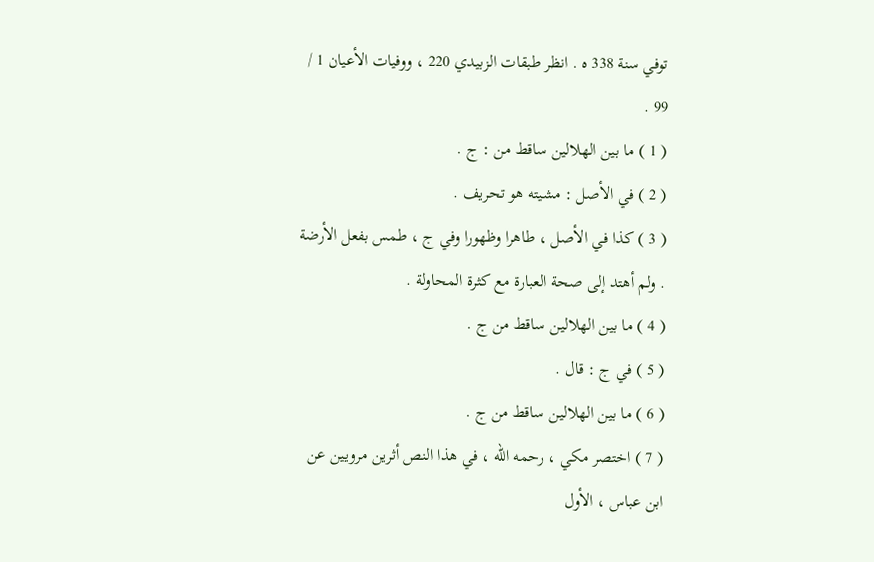توفي سنة 338 ه . انظر طبقات الزبيدي 220 ، ووفيات الأعيان 1 / 99 .
( 1 ) ما بين الهلالين ساقط من : ج .
( 2 ) في الأصل : مشيته هو تحريف .
( 3 ) كذا في الأصل ، طاهرا وظهورا وفي ج ، طمس بفعل الأرضة . ولم أهتد إلى صحة العبارة مع كثرة المحاولة .
( 4 ) ما بين الهلالين ساقط من ج .
( 5 ) في ج : قال .
( 6 ) ما بين الهلالين ساقط من ج .
( 7 ) اختصر مكي ، رحمه اللّه ، في هذا النص أثرين مرويين عن ابن عباس ، الأول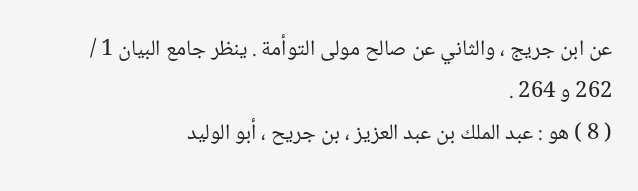عن ابن جريج ، والثاني عن صالح مولى التوأمة . ينظر جامع البيان 1 / 262 و 264 .
( 8 ) هو : عبد الملك بن عبد العزيز ، بن جريح ، أبو الوليد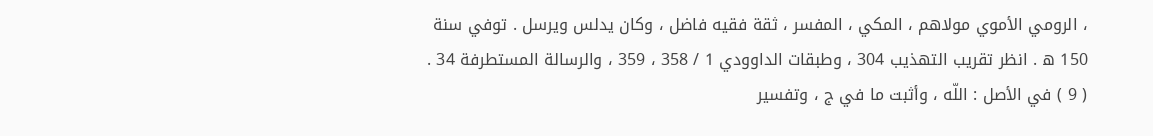، الرومي الأموي مولاهم ، المكي ، المفسر ، ثقة فقيه فاضل ، وكان يدلس ويرسل . توفي سنة 150 ه . انظر تقريب التهذيب 304 ، وطبقات الداوودي 1 / 358 ، 359 ، والرسالة المستطرفة 34 .
( 9 ) في الأصل : اللّه ، وأثبت ما في ج ، وتفسير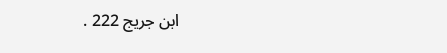ابن جريج 222 .